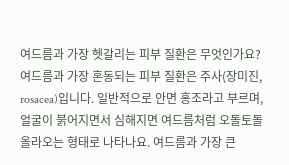여드름과 가장 헷갈리는 피부 질환은 무엇인가요?
여드름과 가장 혼동되는 피부 질환은 주사(장미진, rosacea)입니다. 일반적으로 안면 홍조라고 부르며, 얼굴이 붉어지면서 심해지면 여드름처럼 오돌토돌 올라오는 형태로 나타나요. 여드름과 가장 큰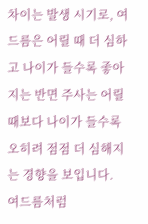차이는 발생 시기로, 여드름은 어릴 때 더 심하고 나이가 들수록 좋아지는 반면 주사는 어릴 때보다 나이가 들수록 오히려 점점 더 심해지는 경향을 보입니다.
여드름처럼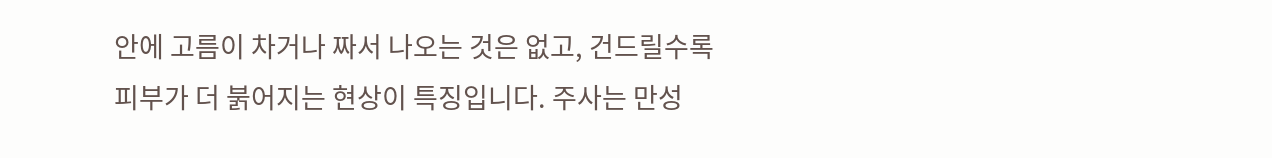안에 고름이 차거나 짜서 나오는 것은 없고, 건드릴수록 피부가 더 붉어지는 현상이 특징입니다. 주사는 만성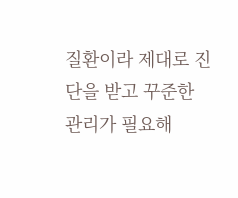질환이라 제대로 진단을 받고 꾸준한 관리가 필요해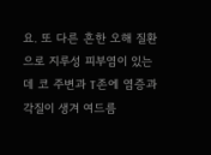요. 또 다른 흔한 오해 질환으로 지루성 피부염이 있는데 코 주변과 T존에 염증과 각질이 생겨 여드름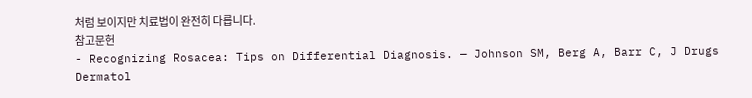처럼 보이지만 치료법이 완전히 다릅니다.
참고문헌
- Recognizing Rosacea: Tips on Differential Diagnosis. — Johnson SM, Berg A, Barr C, J Drugs Dermatol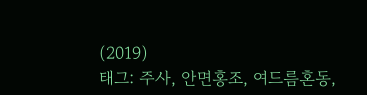(2019)
태그: 주사, 안면홍조, 여드름혼동,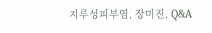지루성피부염, 장미진, Q&A